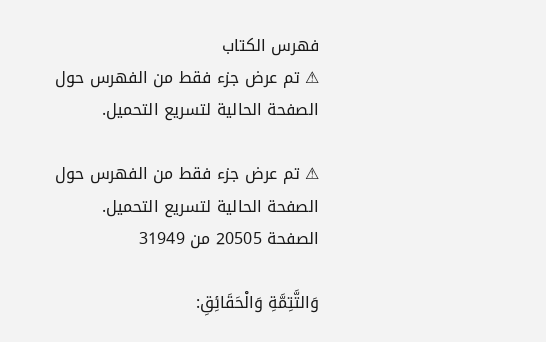فهرس الكتاب
⚠ تم عرض جزء فقط من الفهرس حول الصفحة الحالية لتسريع التحميل.

⚠ تم عرض جزء فقط من الفهرس حول الصفحة الحالية لتسريع التحميل.
الصفحة 20505 من 31949

وَالتَّتِمَّةِ وَالْحَقَائِقِ: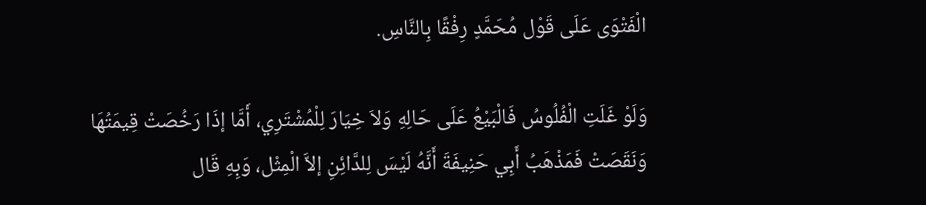الْفَتْوَى عَلَى قَوْل مُحَمَّدٍ رِفْقًا بِالنَّاسِ.

وَلَوْ غَلَتِ الْفُلُوسُ فَالْبَيْعُ عَلَى حَالِهِ وَلاَ خِيَارَ لِلْمُشْتَرِي، أَمَّا إذَا رَخُصَتْ قِيمَتُهَا وَنَقَصَتْ فَمَذْهَبُ أَبِي حَنِيفَةَ أَنَّهُ لَيْسَ لِلدَّائِنِ إلاَّ الْمِثْل، وَبِهِ قَال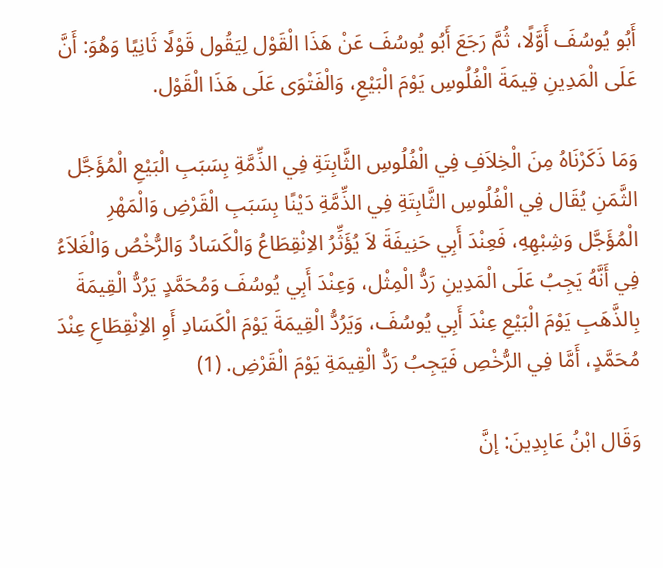أَبُو يُوسُفَ أَوَّلًا، ثُمَّ رَجَعَ أَبُو يُوسُفَ عَنْ هَذَا الْقَوْل لِيَقُول قَوْلًا ثَانِيًا وَهُوَ: أَنَّ عَلَى الْمَدِينِ قِيمَةَ الْفُلُوسِ يَوْمَ الْبَيْعِ، وَالْفَتْوَى عَلَى هَذَا الْقَوْل.

وَمَا ذَكَرْنَاهُ مِنَ الْخِلاَفِ فِي الْفُلُوسِ الثَّابِتَةِ فِي الذِّمَّةِ بِسَبَبِ الْبَيْعِ الْمُؤَجَّل الثَّمَنِ يُقَال فِي الْفُلُوسِ الثَّابِتَةِ فِي الذِّمَّةِ دَيْنًا بِسَبَبِ الْقَرْضِ وَالْمَهْرِ الْمُؤَجَّل وَشِبْهِهِ، فَعِنْدَ أَبِي حَنِيفَةَ لاَ يُؤَثِّرُ الاِنْقِطَاعُ وَالْكَسَادُ وَالرُّخْصُ وَالْغَلاَءُ فِي أَنَّهُ يَجِبُ عَلَى الْمَدِينِ رَدُّ الْمِثْل، وَعِنْدَ أَبِي يُوسُفَ وَمُحَمَّدٍ يَرُدُّ الْقِيمَةَ بِالذَّهَبِ يَوْمَ الْبَيْعِ عِنْدَ أَبِي يُوسُفَ، وَيَرُدُّ الْقِيمَةَ يَوْمَ الْكَسَادِ أَوِ الاِنْقِطَاعِ عِنْدَ مُحَمَّدٍ، أَمَّا فِي الرُّخْصِ فَيَجِبُ رَدُّ الْقِيمَةِ يَوْمَ الْقَرْضِ. (1)

وَقَال ابْنُ عَابِدِينَ: إنَّ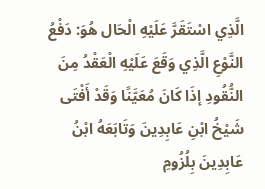الَّذِي اسْتَقَرَّ عَلَيْهِ الْحَال هُوَ: دَفْعُ النَّوْعِ الَّذِي وَقَعَ عَلَيْهِ الْعَقْدُ مِنَ النُّقُودِ إذَا كَانَ مُعَيَّنًا وَقَدْ أَفْتَى شَيْخُ ابْنِ عَابِدِينَ وَتَابَعَهُ ابْنُ عَابِدِينَ بِلُزُومِ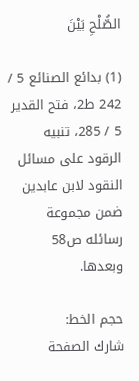الصُّلْحِ بَيْنَ

(1) بدائع الصنائع 5 / 242 ط2، فتح القدير 5 / 285، تنبيه الرقود على مسائل النقود لابن عابدين ضمن مجموعة رسائله ص58 وبعدها.

حجم الخط:
شارك الصفحة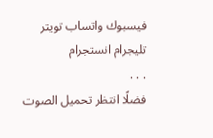فيسبوك واتساب تويتر تليجرام انستجرام
. . .
فضلًا انتظر تحميل الصوت